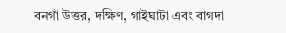বনগাঁ উত্তর, দক্ষিণ, গাইঘাটা এবং বাগদা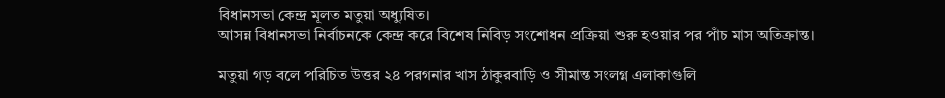বিধানসভা কেন্দ্র মূলত মতুয়া অধ্যুষিত।
আসন্ন বিধানসভা নির্বাচনকে কেন্দ্র করে বিশেষ নিবিড় সংশোধন প্রক্রিয়া শুরু হওয়ার পর পাঁচ মাস অতিক্রান্ত।

মতুয়া গড় বলে পরিচিত উত্তর ২৪ পরগনার খাস ঠাকুরবাড়ি ও সীমান্ত সংলগ্ন এলাকাগুলি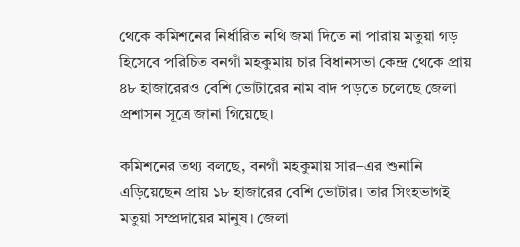থেকে কমিশনের নির্ধারিত নথি জমা দিতে না পারায় মতুয়া গড় হিসেবে পরিচিত বনগাঁ মহকুমায় চার বিধানসভা কেন্দ্র থেকে প্রায় ৪৮ হাজারেরও বেশি ভোটারের নাম বাদ পড়তে চলেছে জেলা প্রশাসন সূত্রে জানা গিয়েছে।

কমিশনের তথ্য বলছে, বনগাঁ মহকুমায় সার–এর শুনানি এড়িয়েছেন প্রায় ১৮ হাজারের বেশি ভোটার। তার সিংহভাগই মতুয়া সম্প্রদায়ের মানুষ। জেলা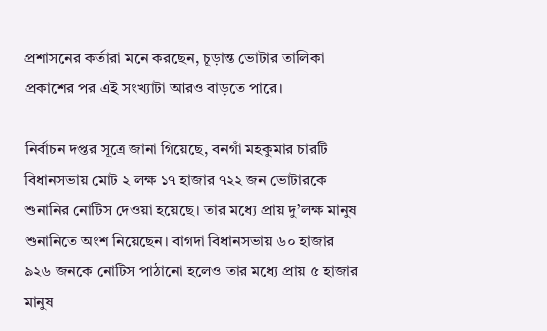প্রশাসনের কর্তারা মনে করছেন, চূড়ান্ত ভোটার তালিকা প্রকাশের পর এই সংখ্যাটা আরও বাড়তে পারে।

নির্বাচন দপ্তর সূত্রে জানা গিয়েছে, বনগাঁ মহকুমার চারটি বিধানসভায় মোট ২ লক্ষ ১৭ হাজার ৭২২ জন ভোটারকে শুনানির নোটিস দেওয়া হয়েছে। তার মধ্যে প্রায় দু’লক্ষ মানুষ শুনানিতে অংশ নিয়েছেন। বাগদা বিধানসভায় ৬০ হাজার ৯২৬ জনকে নোটিস পাঠানো হলেও তার মধ্যে প্রায় ৫ হাজার মানুষ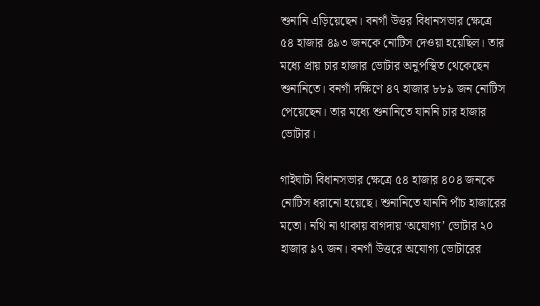শুনানি এড়িয়েছেন। বনগাঁ উত্তর বিধানসভার ক্ষেত্রে ৫৪ হাজার ৪৯৩ জনকে নোটিস দেওয়া হয়েছিল। তার মধ্যে প্রায় চার হাজার ভোটার অনুপস্থিত থেকেছেন শুনানিতে। বনগাঁ দক্ষিণে ৪৭ হাজার ৮৮৯ জন নোটিস পেয়েছেন। তার মধ্যে শুনানিতে যাননি চার হাজার ভোটার।

গাইঘাটা বিধানসভার ক্ষেত্রে ৫৪ হাজার ৪০৪ জনকে নোটিস ধরানো হয়েছে। শুনানিতে যাননি পাঁচ হাজারের মতো। নথি না থাকায় বাগদায় ‘অযোগ্য’ ভোটার ২০ হাজার ৯৭ জন। বনগাঁ উত্তরে অযোগ্য ভোটারের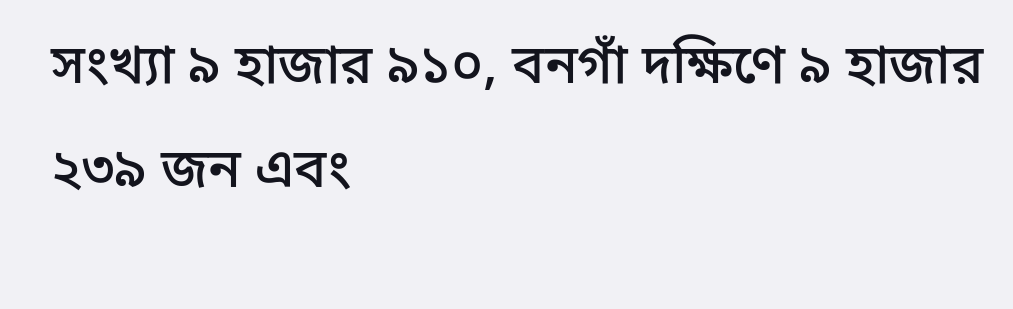সংখ্যা ৯ হাজার ৯১০, বনগাঁ দক্ষিণে ৯ হাজার ২৩৯ জন এবং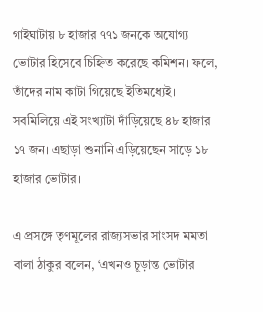গাইঘাটায় ৮ হাজার ৭৭১ জনকে অযোগ্য ভোটার হিসেবে চিহ্নিত করেছে কমিশন। ফলে, তাঁদের নাম কাটা গিয়েছে ইতিমধ্যেই। সবমিলিয়ে এই সংখ্যাটা দাঁড়িয়েছে ৪৮ হাজার ১৭ জন। এছাড়া শুনানি এড়িয়েছেন সাড়ে ১৮ হাজার ভোটার।

এ প্রসঙ্গে তৃণমূলের রাজ্যসভার সাংসদ মমতা বালা ঠাকুর বলেন, ‘এখনও চূড়ান্ত ভোটার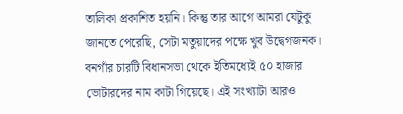তালিকা প্রকাশিত হয়নি। কিন্তু তার আগে আমরা যেটুকু জানতে পেরেছি, সেটা মতুয়াদের পক্ষে খুব উদ্বেগজনক। বনগাঁর চারটি বিধানসভা থেকে ইতিমধ্যেই ৫০ হাজার ভোটারদের নাম কাটা গিয়েছে। এই সংখ্যাটা আরও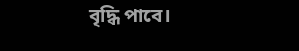বৃদ্ধি পাবে।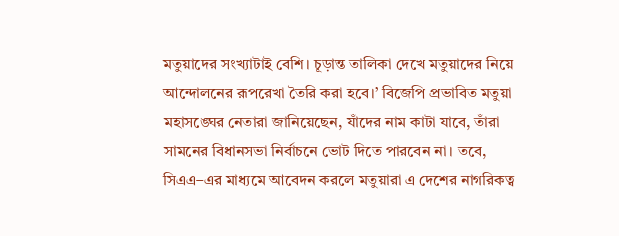মতুয়াদের সংখ্যাটাই বেশি। চূড়ান্ত তালিকা দেখে মতুয়াদের নিয়ে আন্দোলনের রূপরেখা তৈরি করা হবে।’ বিজেপি প্রভাবিত মতুয়া মহাসঙ্ঘের নেতারা জানিয়েছেন, যাঁদের নাম কাটা যাবে, তাঁরা সামনের বিধানসভা নির্বাচনে ভোট দিতে পারবেন না। তবে, সিএএ–এর মাধ্যমে আবেদন করলে মতুয়ারা এ দেশের নাগরিকত্ব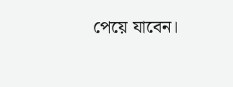পেয়ে যাবেন।